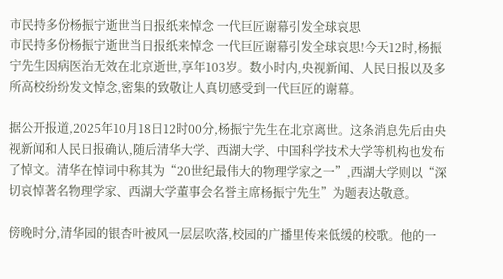市民持多份杨振宁逝世当日报纸来悼念 一代巨匠谢幕引发全球哀思
市民持多份杨振宁逝世当日报纸来悼念 一代巨匠谢幕引发全球哀思!今天12时,杨振宁先生因病医治无效在北京逝世,享年103岁。数小时内,央视新闻、人民日报以及多所高校纷纷发文悼念,密集的致敬让人真切感受到一代巨匠的谢幕。

据公开报道,2025年10月18日12时00分,杨振宁先生在北京离世。这条消息先后由央视新闻和人民日报确认,随后清华大学、西湖大学、中国科学技术大学等机构也发布了悼文。清华在悼词中称其为“20世纪最伟大的物理学家之一”,西湖大学则以“深切哀悼著名物理学家、西湖大学董事会名誉主席杨振宁先生”为题表达敬意。

傍晚时分,清华园的银杏叶被风一层层吹落,校园的广播里传来低缓的校歌。他的一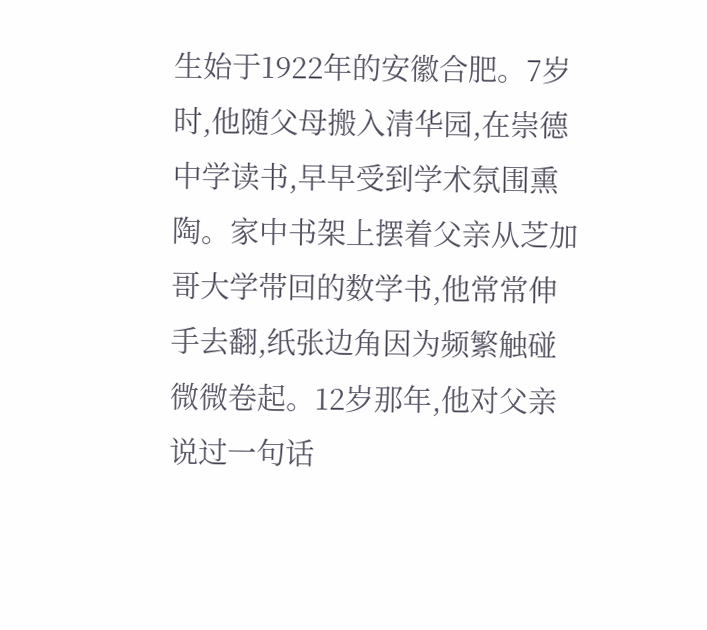生始于1922年的安徽合肥。7岁时,他随父母搬入清华园,在崇德中学读书,早早受到学术氛围熏陶。家中书架上摆着父亲从芝加哥大学带回的数学书,他常常伸手去翻,纸张边角因为频繁触碰微微卷起。12岁那年,他对父亲说过一句话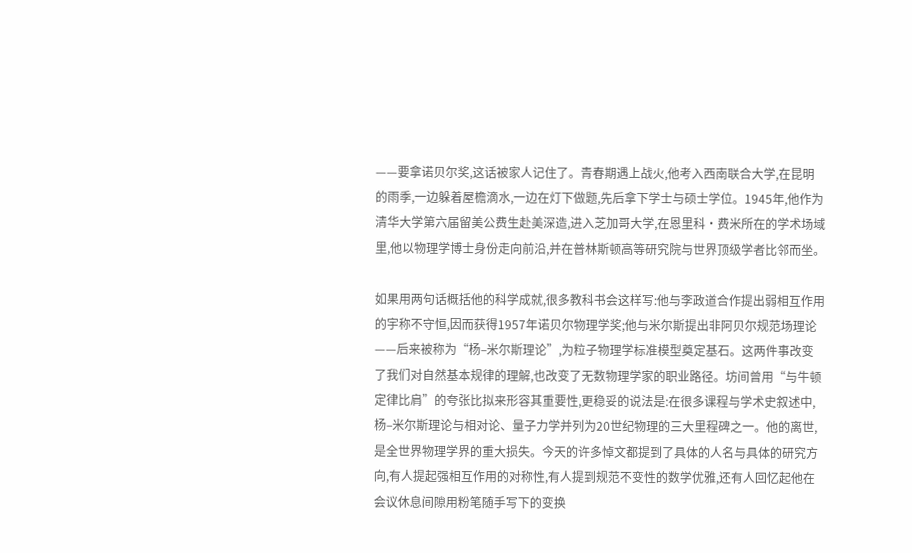——要拿诺贝尔奖,这话被家人记住了。青春期遇上战火,他考入西南联合大学,在昆明的雨季,一边躲着屋檐滴水,一边在灯下做题,先后拿下学士与硕士学位。1945年,他作为清华大学第六届留美公费生赴美深造,进入芝加哥大学,在恩里科·费米所在的学术场域里,他以物理学博士身份走向前沿,并在普林斯顿高等研究院与世界顶级学者比邻而坐。

如果用两句话概括他的科学成就,很多教科书会这样写:他与李政道合作提出弱相互作用的宇称不守恒,因而获得1957年诺贝尔物理学奖;他与米尔斯提出非阿贝尔规范场理论——后来被称为“杨–米尔斯理论”,为粒子物理学标准模型奠定基石。这两件事改变了我们对自然基本规律的理解,也改变了无数物理学家的职业路径。坊间曾用“与牛顿定律比肩”的夸张比拟来形容其重要性,更稳妥的说法是:在很多课程与学术史叙述中,杨–米尔斯理论与相对论、量子力学并列为20世纪物理的三大里程碑之一。他的离世,是全世界物理学界的重大损失。今天的许多悼文都提到了具体的人名与具体的研究方向,有人提起强相互作用的对称性,有人提到规范不变性的数学优雅,还有人回忆起他在会议休息间隙用粉笔随手写下的变换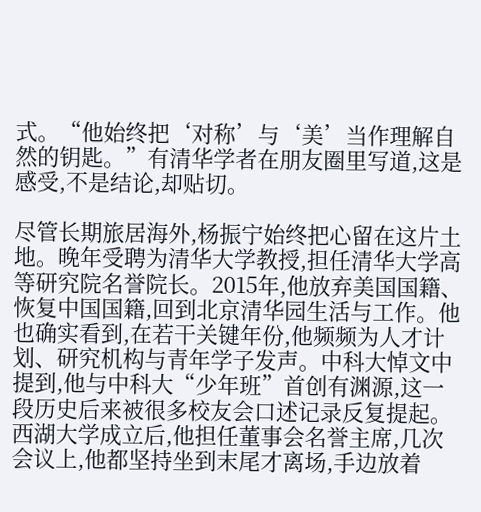式。“他始终把‘对称’与‘美’当作理解自然的钥匙。”有清华学者在朋友圈里写道,这是感受,不是结论,却贴切。

尽管长期旅居海外,杨振宁始终把心留在这片土地。晚年受聘为清华大学教授,担任清华大学高等研究院名誉院长。2015年,他放弃美国国籍、恢复中国国籍,回到北京清华园生活与工作。他也确实看到,在若干关键年份,他频频为人才计划、研究机构与青年学子发声。中科大悼文中提到,他与中科大“少年班”首创有渊源,这一段历史后来被很多校友会口述记录反复提起。西湖大学成立后,他担任董事会名誉主席,几次会议上,他都坚持坐到末尾才离场,手边放着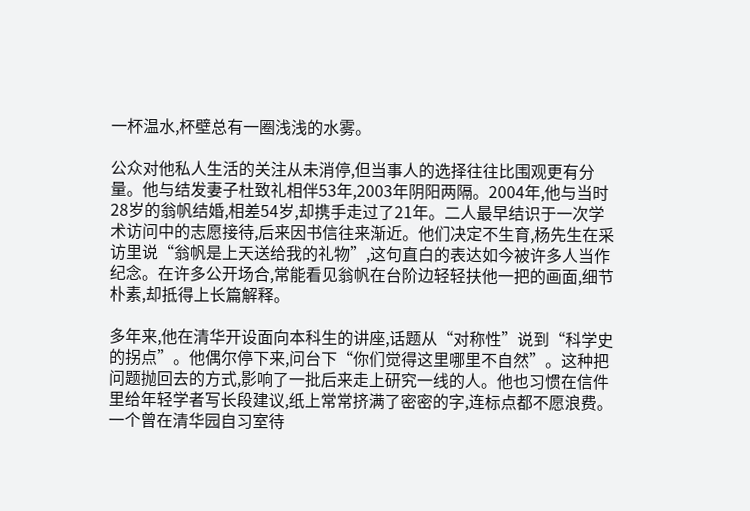一杯温水,杯壁总有一圈浅浅的水雾。

公众对他私人生活的关注从未消停,但当事人的选择往往比围观更有分量。他与结发妻子杜致礼相伴53年,2003年阴阳两隔。2004年,他与当时28岁的翁帆结婚,相差54岁,却携手走过了21年。二人最早结识于一次学术访问中的志愿接待,后来因书信往来渐近。他们决定不生育,杨先生在采访里说“翁帆是上天送给我的礼物”,这句直白的表达如今被许多人当作纪念。在许多公开场合,常能看见翁帆在台阶边轻轻扶他一把的画面,细节朴素,却抵得上长篇解释。

多年来,他在清华开设面向本科生的讲座,话题从“对称性”说到“科学史的拐点”。他偶尔停下来,问台下“你们觉得这里哪里不自然”。这种把问题抛回去的方式,影响了一批后来走上研究一线的人。他也习惯在信件里给年轻学者写长段建议,纸上常常挤满了密密的字,连标点都不愿浪费。一个曾在清华园自习室待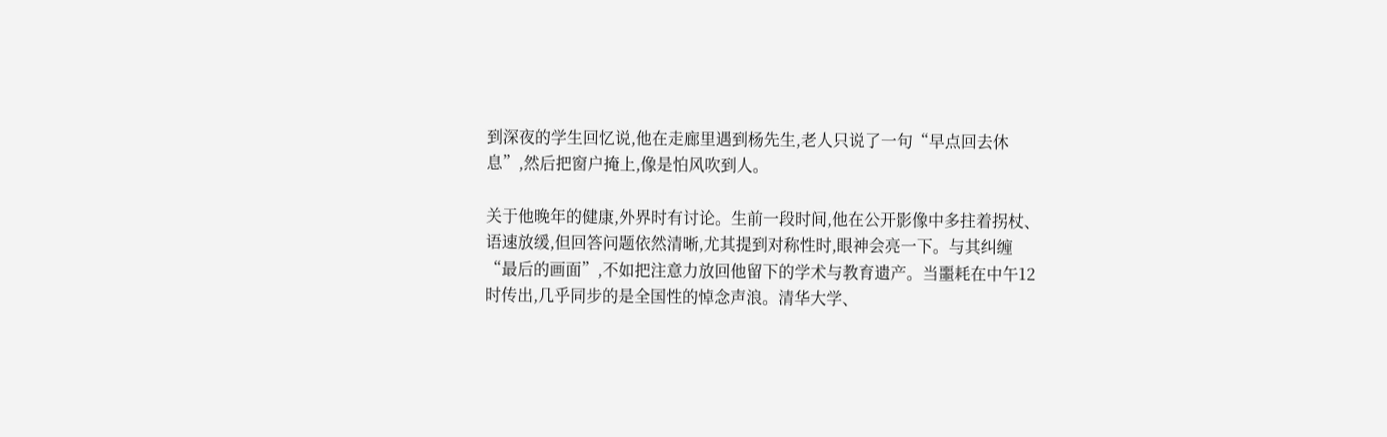到深夜的学生回忆说,他在走廊里遇到杨先生,老人只说了一句“早点回去休息”,然后把窗户掩上,像是怕风吹到人。

关于他晚年的健康,外界时有讨论。生前一段时间,他在公开影像中多拄着拐杖、语速放缓,但回答问题依然清晰,尤其提到对称性时,眼神会亮一下。与其纠缠“最后的画面”,不如把注意力放回他留下的学术与教育遗产。当噩耗在中午12时传出,几乎同步的是全国性的悼念声浪。清华大学、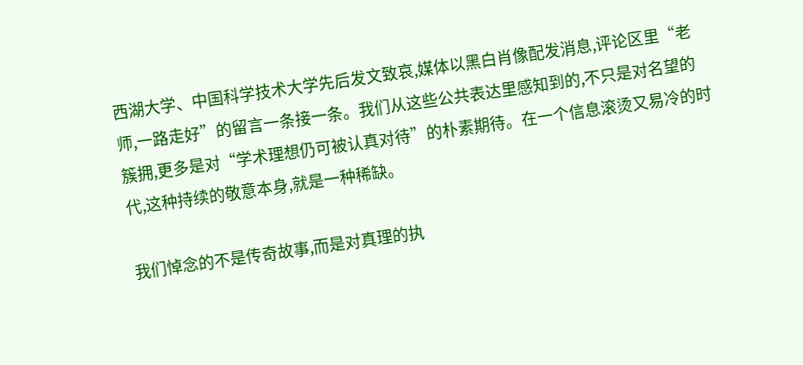西湖大学、中国科学技术大学先后发文致哀,媒体以黑白肖像配发消息,评论区里“老师,一路走好”的留言一条接一条。我们从这些公共表达里感知到的,不只是对名望的簇拥,更多是对“学术理想仍可被认真对待”的朴素期待。在一个信息滚烫又易冷的时代,这种持续的敬意本身,就是一种稀缺。

我们悼念的不是传奇故事,而是对真理的执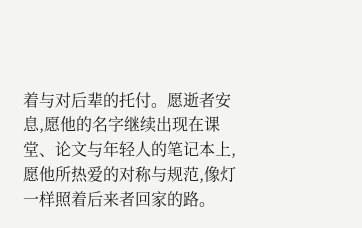着与对后辈的托付。愿逝者安息,愿他的名字继续出现在课堂、论文与年轻人的笔记本上,愿他所热爱的对称与规范,像灯一样照着后来者回家的路。